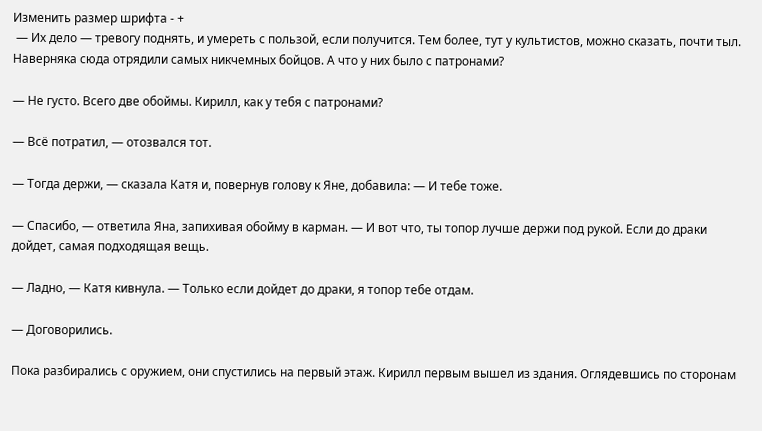Изменить размер шрифта - +
 — Их дело — тревогу поднять, и умереть с пользой, если получится. Тем более, тут у культистов, можно сказать, почти тыл. Наверняка сюда отрядили самых никчемных бойцов. А что у них было с патронами?

— Не густо. Всего две обоймы. Кирилл, как у тебя с патронами?

— Всё потратил, — отозвался тот.

— Тогда держи, — сказала Катя и, повернув голову к Яне, добавила: — И тебе тоже.

— Спасибо, — ответила Яна, запихивая обойму в карман. — И вот что, ты топор лучше держи под рукой. Если до драки дойдет, самая подходящая вещь.

— Ладно, — Катя кивнула. — Только если дойдет до драки, я топор тебе отдам.

— Договорились.

Пока разбирались с оружием, они спустились на первый этаж. Кирилл первым вышел из здания. Оглядевшись по сторонам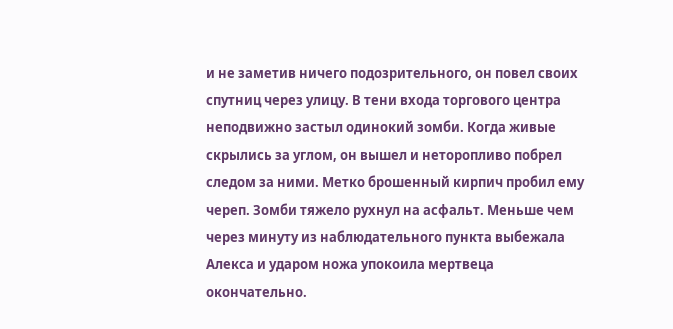и не заметив ничего подозрительного, он повел своих спутниц через улицу. В тени входа торгового центра неподвижно застыл одинокий зомби. Когда живые скрылись за углом, он вышел и неторопливо побрел следом за ними. Метко брошенный кирпич пробил ему череп. Зомби тяжело рухнул на асфальт. Меньше чем через минуту из наблюдательного пункта выбежала Алекса и ударом ножа упокоила мертвеца окончательно.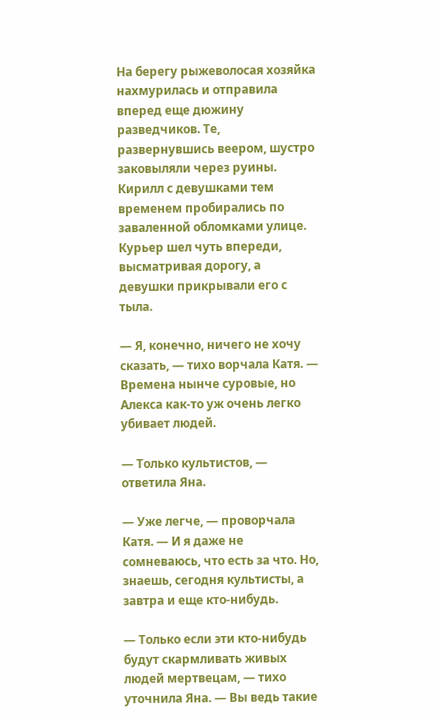На берегу рыжеволосая хозяйка нахмурилась и отправила вперед еще дюжину разведчиков. Те, развернувшись веером, шустро заковыляли через руины. Кирилл с девушками тем временем пробирались по заваленной обломками улице. Курьер шел чуть впереди, высматривая дорогу, а девушки прикрывали его с тыла.

— Я, конечно, ничего не хочу сказать, — тихо ворчала Катя. — Времена нынче суровые, но Алекса как-то уж очень легко убивает людей.

— Только культистов, — ответила Яна.

— Уже легче, — проворчала Катя. — И я даже не сомневаюсь, что есть за что. Но, знаешь, сегодня культисты, а завтра и еще кто-нибудь.

— Только если эти кто-нибудь будут скармливать живых людей мертвецам, — тихо уточнила Яна. — Вы ведь такие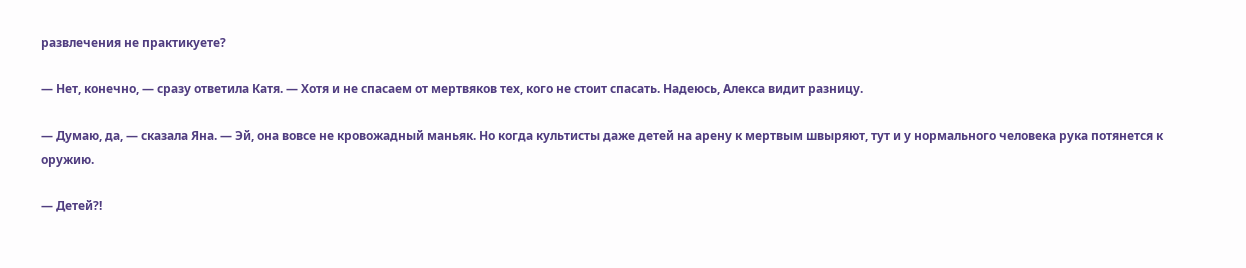развлечения не практикуете?

— Нет, конечно, — сразу ответила Катя. — Хотя и не спасаем от мертвяков тех, кого не стоит спасать. Надеюсь, Алекса видит разницу.

— Думаю, да, — сказала Яна. — Эй, она вовсе не кровожадный маньяк. Но когда культисты даже детей на арену к мертвым швыряют, тут и у нормального человека рука потянется к оружию.

— Детей?!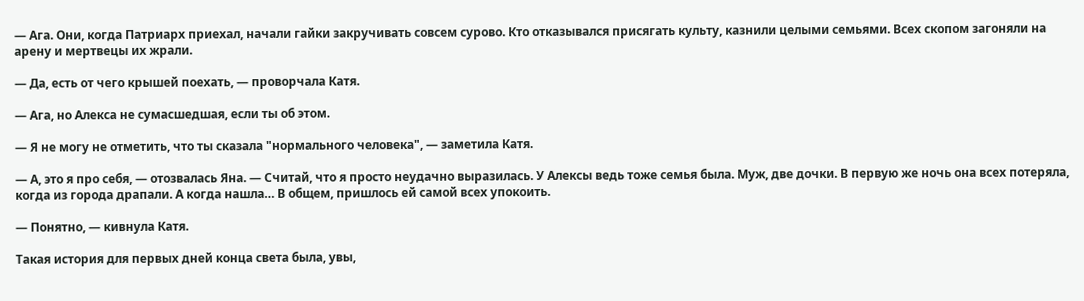— Ага. Они, когда Патриарх приехал, начали гайки закручивать совсем сурово. Кто отказывался присягать культу, казнили целыми семьями. Всех скопом загоняли на арену и мертвецы их жрали.

— Да, есть от чего крышей поехать, — проворчала Катя.

— Ага, но Алекса не сумасшедшая, если ты об этом.

— Я не могу не отметить, что ты сказала "нормального человека", — заметила Катя.

— А, это я про себя, — отозвалась Яна. — Считай, что я просто неудачно выразилась. У Алексы ведь тоже семья была. Муж, две дочки. В первую же ночь она всех потеряла, когда из города драпали. А когда нашла… В общем, пришлось ей самой всех упокоить.

— Понятно, — кивнула Катя.

Такая история для первых дней конца света была, увы,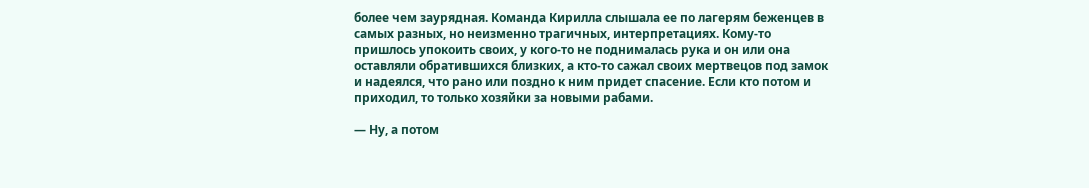более чем заурядная. Команда Кирилла слышала ее по лагерям беженцев в самых разных, но неизменно трагичных, интерпретациях. Кому-то пришлось упокоить своих, у кого-то не поднималась рука и он или она оставляли обратившихся близких, а кто-то сажал своих мертвецов под замок и надеялся, что рано или поздно к ним придет спасение. Если кто потом и приходил, то только хозяйки за новыми рабами.

— Ну, а потом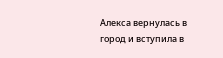Алекса вернулась в город и вступила в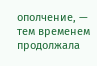ополчение, — тем временем продолжала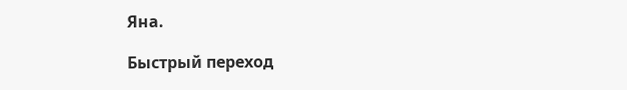Яна.

Быстрый переход